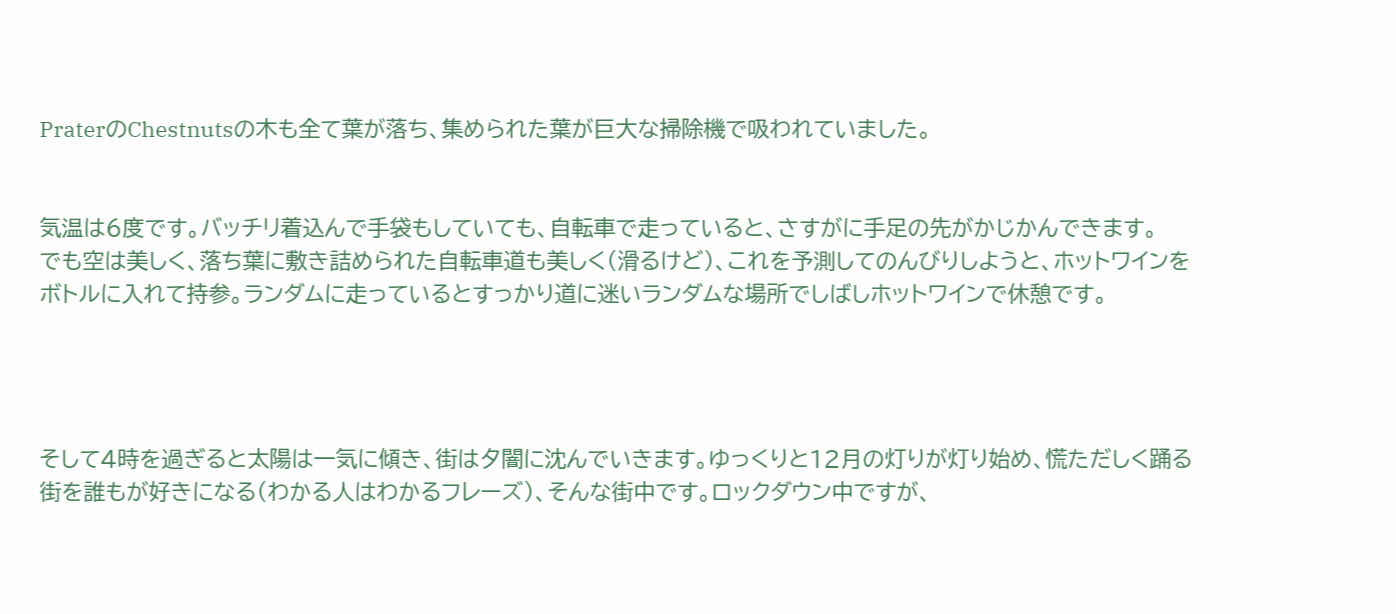PraterのChestnutsの木も全て葉が落ち、集められた葉が巨大な掃除機で吸われていました。


気温は6度です。バッチリ着込んで手袋もしていても、自転車で走っていると、さすがに手足の先がかじかんできます。
でも空は美しく、落ち葉に敷き詰められた自転車道も美しく(滑るけど)、これを予測してのんびりしようと、ホットワインをボトルに入れて持参。ランダムに走っているとすっかり道に迷いランダムな場所でしばしホットワインで休憩です。




そして4時を過ぎると太陽は一気に傾き、街は夕闇に沈んでいきます。ゆっくりと12月の灯りが灯り始め、慌ただしく踊る街を誰もが好きになる(わかる人はわかるフレーズ)、そんな街中です。ロックダウン中ですが、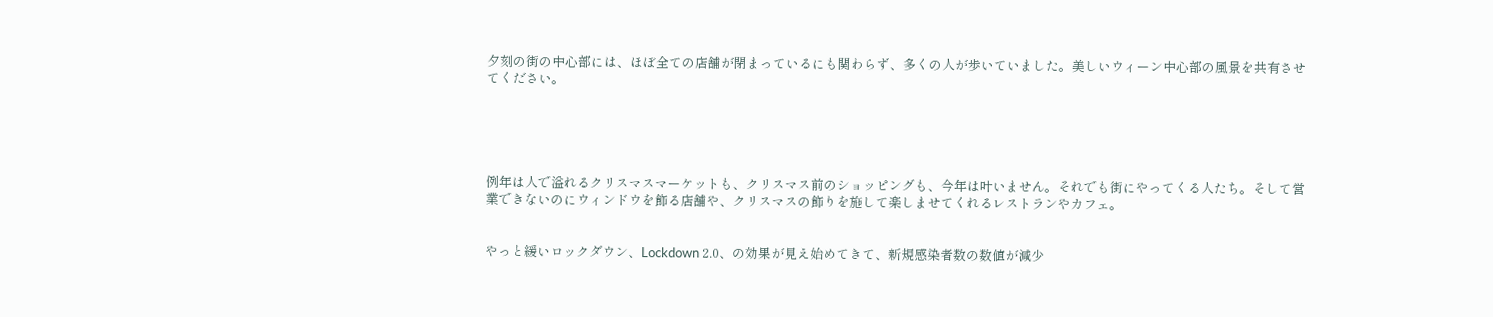夕刻の街の中心部には、ほぼ全ての店舗が閉まっているにも関わらず、多くの人が歩いていました。美しいウィーン中心部の風景を共有させてください。





例年は人で溢れるクリスマスマーケットも、クリスマス前のショッピングも、今年は叶いません。それでも街にやってくる人たち。そして営業できないのにウィンドウを飾る店舗や、クリスマスの飾りを施して楽しませてくれるレストランやカフェ。


やっと緩いロックダウン、Lockdown 2.0、の効果が見え始めてきて、新規感染者数の数値が減少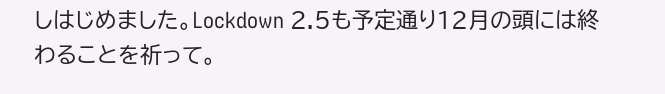しはじめました。Lockdown 2.5も予定通り12月の頭には終わることを祈って。